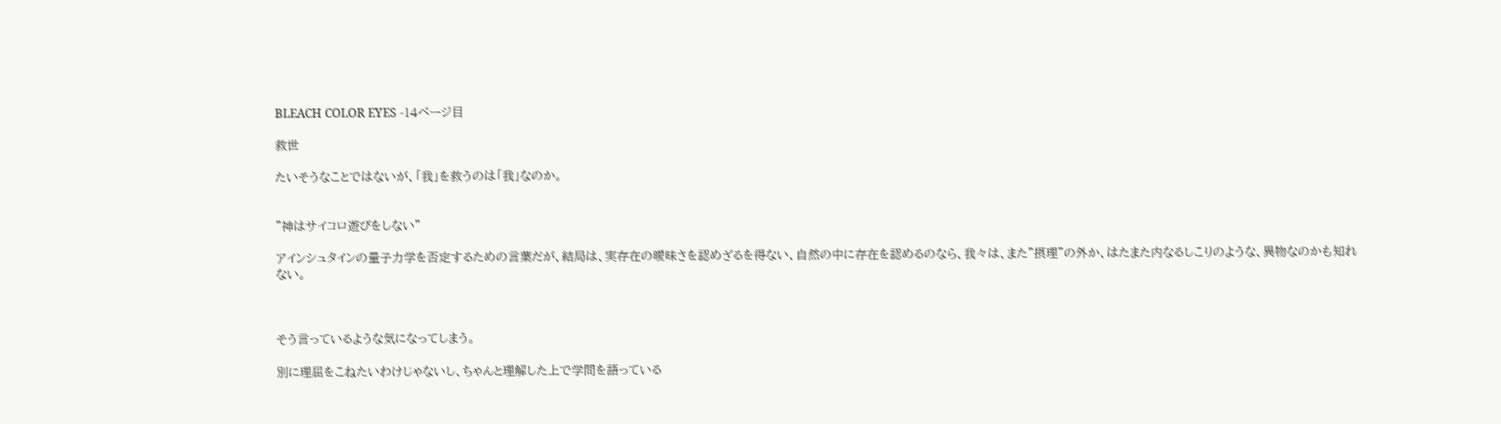BLEACH COLOR EYES -14ページ目

救世

たいそうなことではないが、「我」を救うのは「我」なのか。


”神はサイコロ遊びをしない”

アインシュタインの量子力学を否定するための言葉だが、結局は、実存在の曖昧さを認めざるを得ない、自然の中に存在を認めるのなら、我々は、また”摂理”の外か、はたまた内なるしこりのような、異物なのかも知れない。



そう言っているような気になってしまう。

別に理屈をこねたいわけじゃないし、ちゃんと理解した上で学問を語っている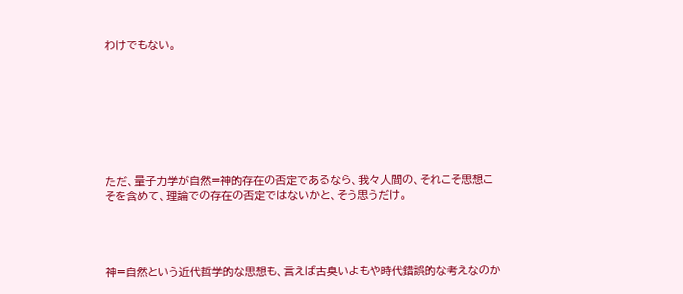わけでもない。








ただ、量子力学が自然=神的存在の否定であるなら、我々人間の、それこそ思想こそを含めて、理論での存在の否定ではないかと、そう思うだけ。




神=自然という近代哲学的な思想も、言えば古臭いよもや時代錯誤的な考えなのか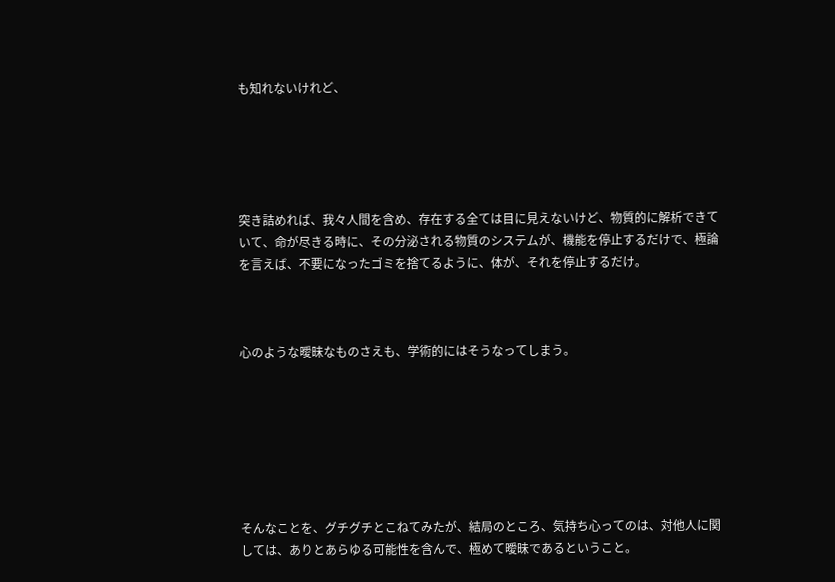も知れないけれど、





突き詰めれば、我々人間を含め、存在する全ては目に見えないけど、物質的に解析できていて、命が尽きる時に、その分泌される物質のシステムが、機能を停止するだけで、極論を言えば、不要になったゴミを捨てるように、体が、それを停止するだけ。



心のような曖昧なものさえも、学術的にはそうなってしまう。







そんなことを、グチグチとこねてみたが、結局のところ、気持ち心ってのは、対他人に関しては、ありとあらゆる可能性を含んで、極めて曖昧であるということ。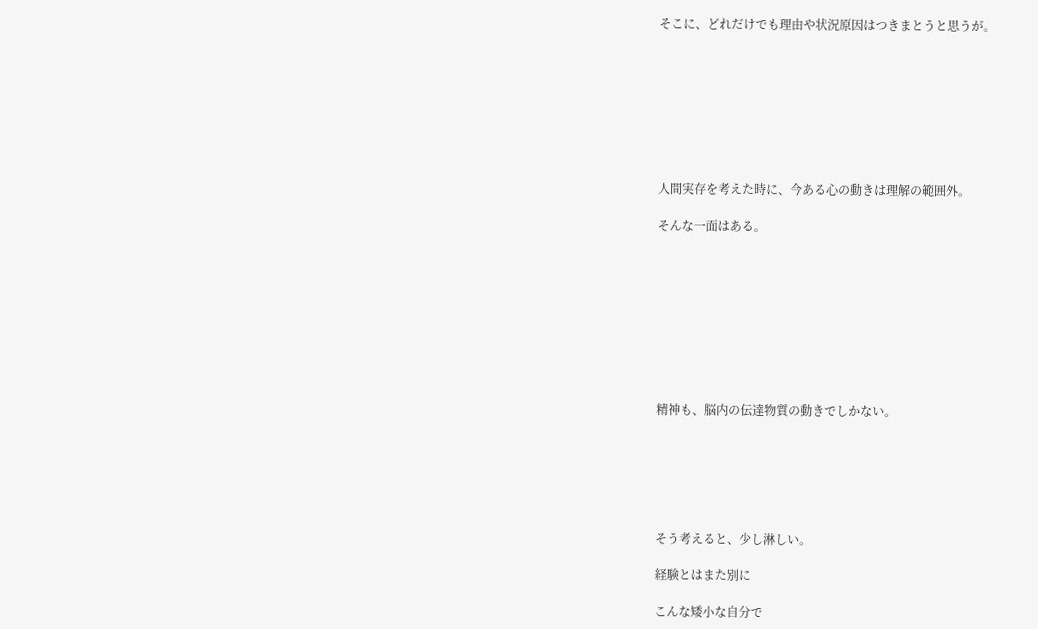そこに、どれだけでも理由や状況原因はつきまとうと思うが。








人間実存を考えた時に、今ある心の動きは理解の範囲外。

そんな一面はある。









精神も、脳内の伝達物質の動きでしかない。






そう考えると、少し淋しい。

経験とはまた別に

こんな矮小な自分で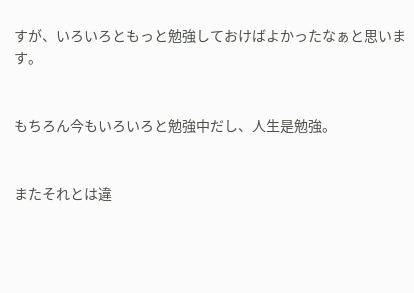すが、いろいろともっと勉強しておけばよかったなぁと思います。


もちろん今もいろいろと勉強中だし、人生是勉強。


またそれとは違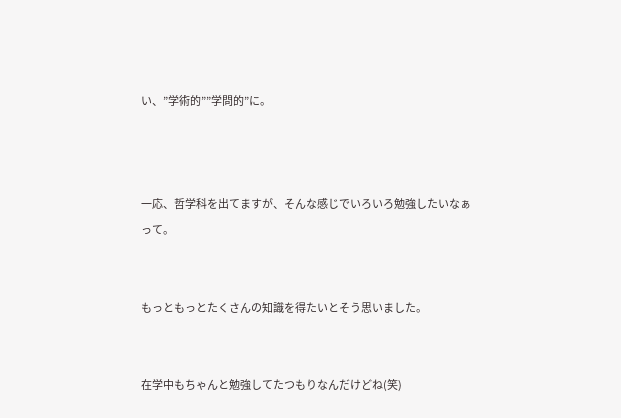い、”学術的””学問的”に。



一応、哲学科を出てますが、そんな感じでいろいろ勉強したいなぁって。


もっともっとたくさんの知識を得たいとそう思いました。


在学中もちゃんと勉強してたつもりなんだけどね(笑)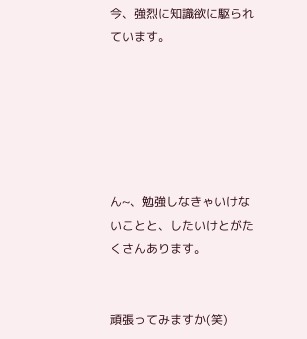今、強烈に知識欲に駆られています。






ん~、勉強しなきゃいけないことと、したいけとがたくさんあります。


頑張ってみますか(笑)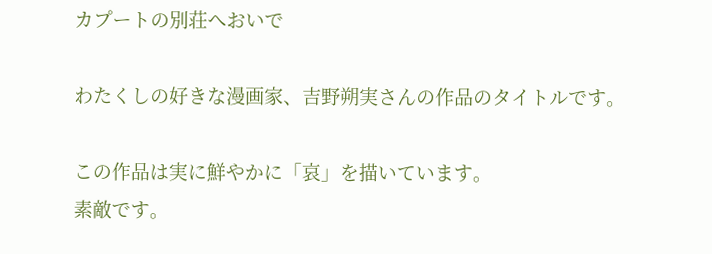カプートの別荘へおいで

わたくしの好きな漫画家、吉野朔実さんの作品のタイトルです。

この作品は実に鮮やかに「哀」を描いています。
素敵です。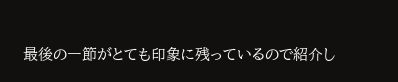最後の一節がとても印象に残っているので紹介し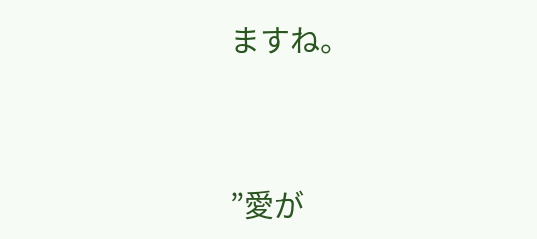ますね。




”愛が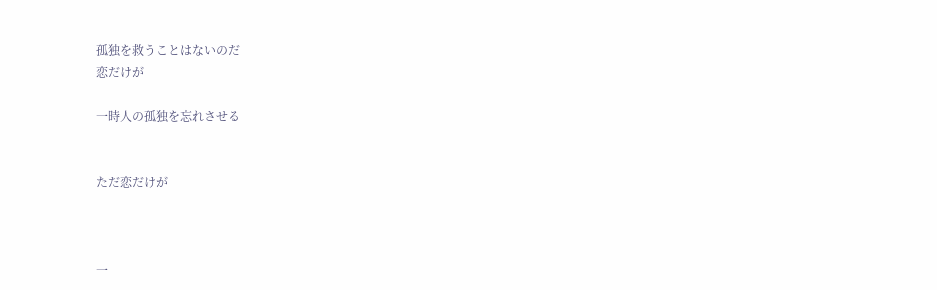孤独を救うことはないのだ
恋だけが

一時人の孤独を忘れさせる


ただ恋だけが



一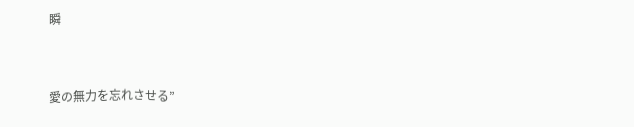瞬



愛の無力を忘れさせる”